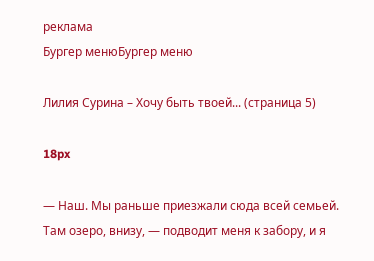реклама
Бургер менюБургер меню

Лилия Сурина – Хочу быть твоей... (страница 5)

18px

— Наш. Мы раньше приезжали сюда всей семьей. Там озеро, внизу, — подводит меня к забору, и я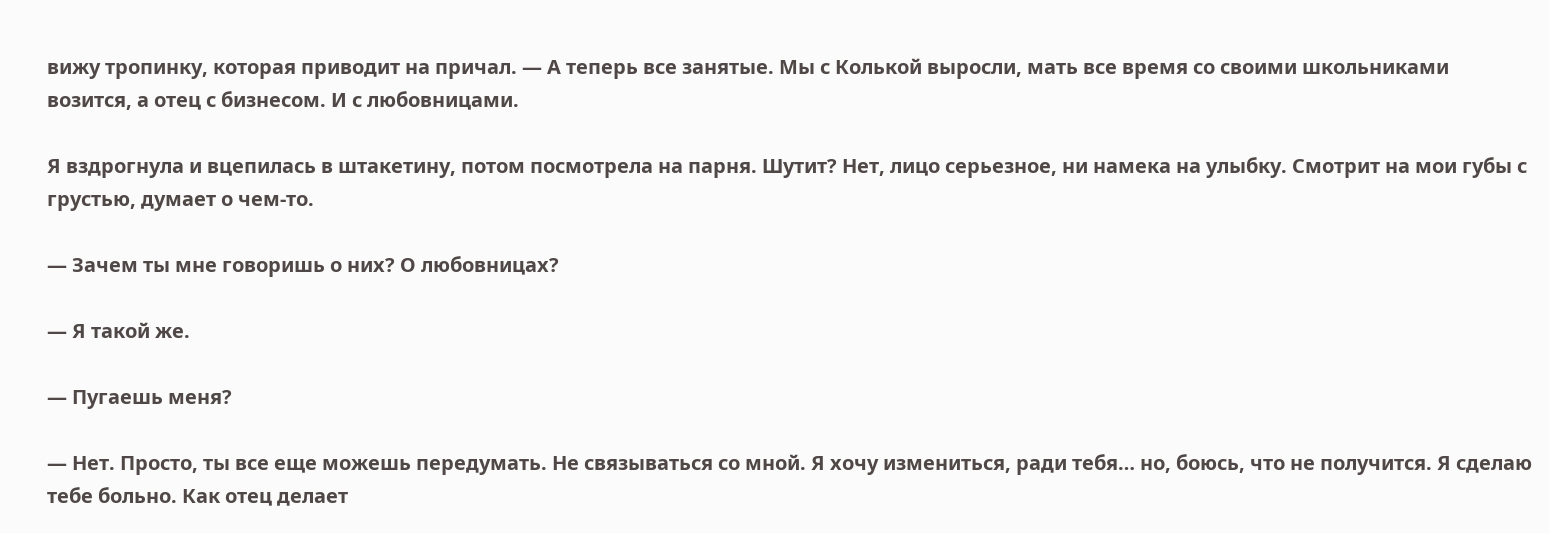вижу тропинку, которая приводит на причал. — А теперь все занятые. Мы с Колькой выросли, мать все время со своими школьниками возится, а отец с бизнесом. И с любовницами.

Я вздрогнула и вцепилась в штакетину, потом посмотрела на парня. Шутит? Нет, лицо серьезное, ни намека на улыбку. Смотрит на мои губы с грустью, думает о чем-то.

— Зачем ты мне говоришь о них? О любовницах?

— Я такой же.

— Пугаешь меня?

— Нет. Просто, ты все еще можешь передумать. Не связываться со мной. Я хочу измениться, ради тебя… но, боюсь, что не получится. Я сделаю тебе больно. Как отец делает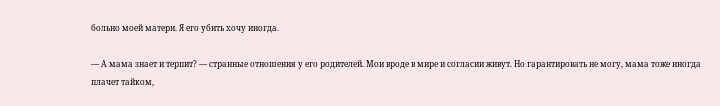больно моей матери. Я его убить хочу иногда.

— А мама знает и терпит? — странные отношения у его родителей. Мои вроде в мире и согласии живут. Но гарантировать не могу, мама тоже иногда плачет тайком,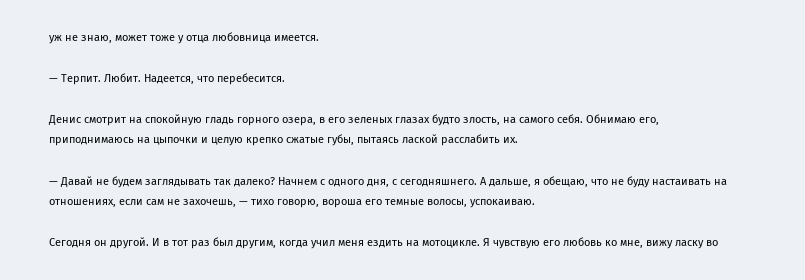уж не знаю, может тоже у отца любовница имеется.

— Терпит. Любит. Надеется, что перебесится.

Денис смотрит на спокойную гладь горного озера, в его зеленых глазах будто злость, на самого себя. Обнимаю его, приподнимаюсь на цыпочки и целую крепко сжатые губы, пытаясь лаской расслабить их.

— Давай не будем заглядывать так далеко? Начнем с одного дня, с сегодняшнего. А дальше, я обещаю, что не буду настаивать на отношениях, если сам не захочешь, — тихо говорю, вороша его темные волосы, успокаиваю.

Сегодня он другой. И в тот раз был другим, когда учил меня ездить на мотоцикле. Я чувствую его любовь ко мне, вижу ласку во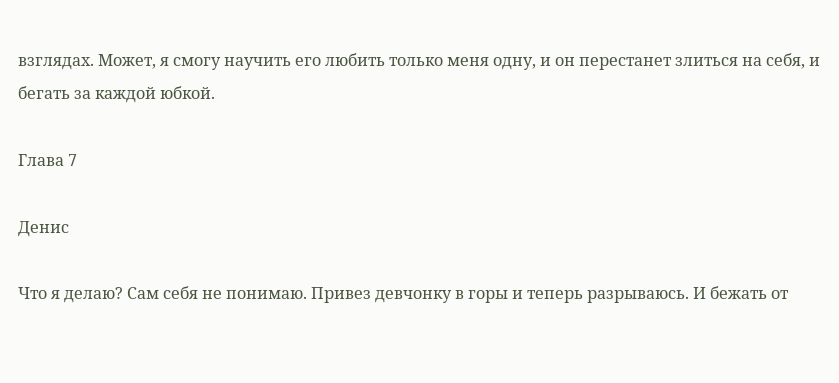взглядах. Может, я смогу научить его любить только меня одну, и он перестанет злиться на себя, и бегать за каждой юбкой.

Глава 7

Денис

Что я делаю? Сам себя не понимаю. Привез девчонку в горы и теперь разрываюсь. И бежать от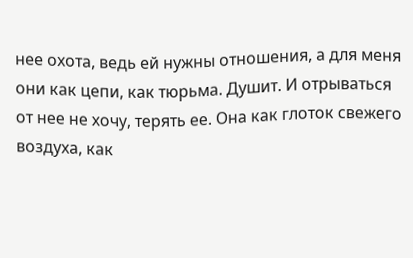нее охота, ведь ей нужны отношения, а для меня они как цепи, как тюрьма. Душит. И отрываться от нее не хочу, терять ее. Она как глоток свежего воздуха, как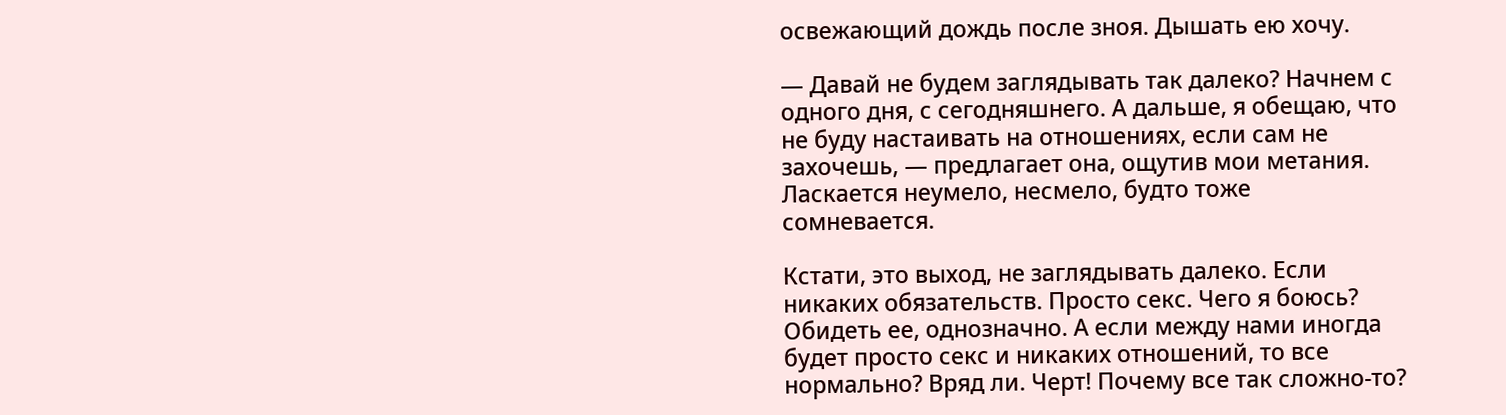освежающий дождь после зноя. Дышать ею хочу.

— Давай не будем заглядывать так далеко? Начнем с одного дня, с сегодняшнего. А дальше, я обещаю, что не буду настаивать на отношениях, если сам не захочешь, — предлагает она, ощутив мои метания. Ласкается неумело, несмело, будто тоже сомневается.

Кстати, это выход, не заглядывать далеко. Если никаких обязательств. Просто секс. Чего я боюсь? Обидеть ее, однозначно. А если между нами иногда будет просто секс и никаких отношений, то все нормально? Вряд ли. Черт! Почему все так сложно-то?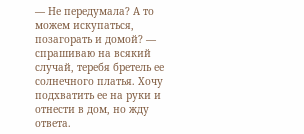— Не передумала? А то можем искупаться, позагорать и домой? — спрашиваю на всякий случай, теребя бретель ее солнечного платья. Хочу подхватить ее на руки и отнести в дом, но жду ответа.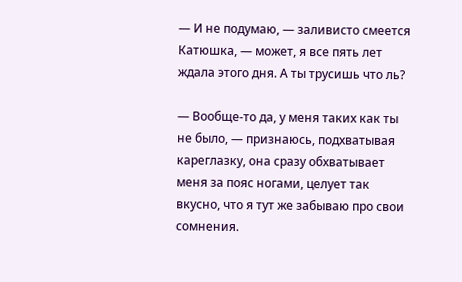— И не подумаю, — заливисто смеется Катюшка, — может, я все пять лет ждала этого дня. А ты трусишь что ль?

— Вообще-то да, у меня таких как ты не было, — признаюсь, подхватывая кареглазку, она сразу обхватывает меня за пояс ногами, целует так вкусно, что я тут же забываю про свои сомнения.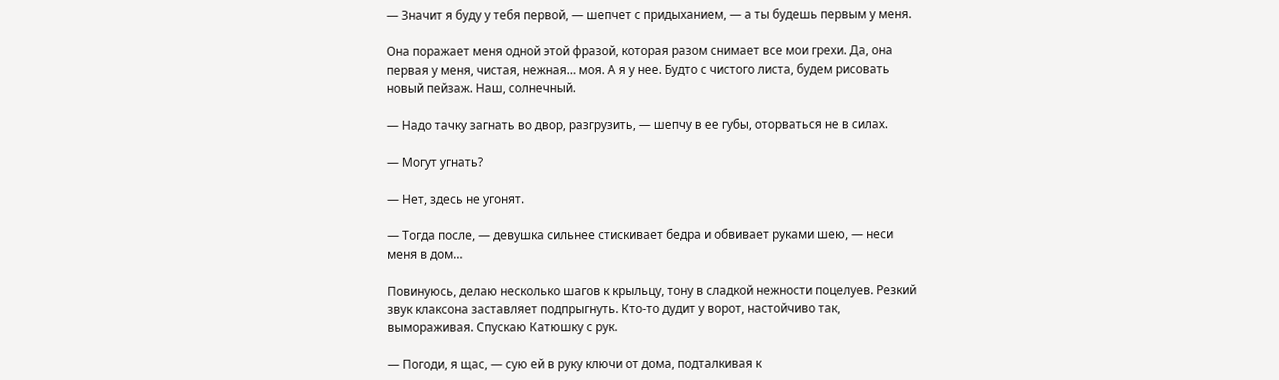— Значит я буду у тебя первой, — шепчет с придыханием, — а ты будешь первым у меня.

Она поражает меня одной этой фразой, которая разом снимает все мои грехи. Да, она первая у меня, чистая, нежная… моя. А я у нее. Будто с чистого листа, будем рисовать новый пейзаж. Наш, солнечный.

— Надо тачку загнать во двор, разгрузить, — шепчу в ее губы, оторваться не в силах.

— Могут угнать?

— Нет, здесь не угонят.

— Тогда после, — девушка сильнее стискивает бедра и обвивает руками шею, — неси меня в дом…

Повинуюсь, делаю несколько шагов к крыльцу, тону в сладкой нежности поцелуев. Резкий звук клаксона заставляет подпрыгнуть. Кто-то дудит у ворот, настойчиво так, вымораживая. Спускаю Катюшку с рук.

— Погоди, я щас, — сую ей в руку ключи от дома, подталкивая к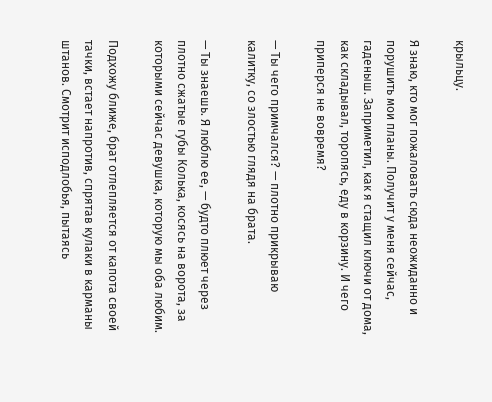крыльцу.

Я знаю, кто мог пожаловать сюда неожиданно и порушить мои планы. Получит у меня сейчас, гаденыш. Заприметил, как я стащил ключи от дома, как складывал, торопясь, еду в корзину. И чего приперся не вовремя?

— Ты чего примчался? — плотно прикрываю калитку, со злостью глядя на брата.

— Ты знаешь. Я люблю ее, — будто плюет через плотно сжатые губы Колька, косясь на ворота, за которыми сейчас девушка, которую мы оба любим.

Подхожу ближе, брат отлепляется от капота своей тачки, встает напротив, спрятав кулаки в карманы штанов. Смотрит исподлобья, пытаясь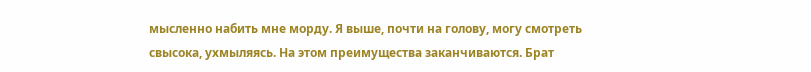мысленно набить мне морду. Я выше, почти на голову, могу смотреть свысока, ухмыляясь. На этом преимущества заканчиваются. Брат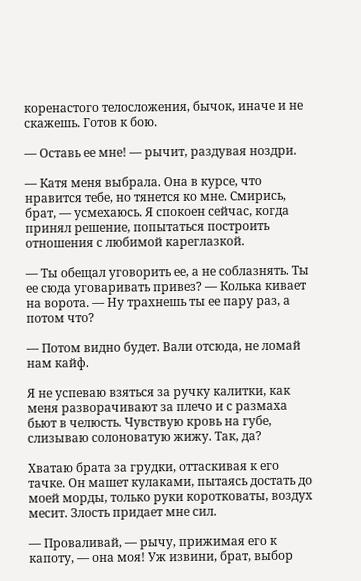коренастого телосложения, бычок, иначе и не скажешь. Готов к бою.

— Оставь ее мне! — рычит, раздувая ноздри.

— Катя меня выбрала. Она в курсе, что нравится тебе, но тянется ко мне. Смирись, брат, — усмехаюсь. Я спокоен сейчас, когда принял решение, попытаться построить отношения с любимой кареглазкой.

— Ты обещал уговорить ее, а не соблазнять. Ты ее сюда уговаривать привез? — Колька кивает на ворота. — Ну трахнешь ты ее пару раз, а потом что?

— Потом видно будет. Вали отсюда, не ломай нам кайф.

Я не успеваю взяться за ручку калитки, как меня разворачивают за плечо и с размаха бьют в челюсть. Чувствую кровь на губе, слизываю солоноватую жижу. Так, да?

Хватаю брата за грудки, оттаскивая к его тачке. Он машет кулаками, пытаясь достать до моей морды, только руки коротковаты, воздух месит. Злость придает мне сил.

— Проваливай, — рычу, прижимая его к капоту, — она моя! Уж извини, брат, выбор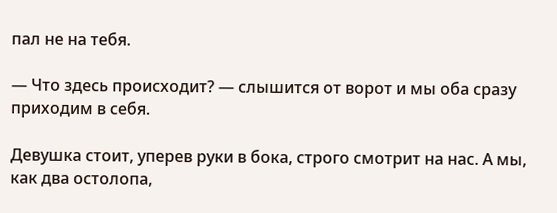пал не на тебя.

— Что здесь происходит? — слышится от ворот и мы оба сразу приходим в себя.

Девушка стоит, уперев руки в бока, строго смотрит на нас. А мы, как два остолопа,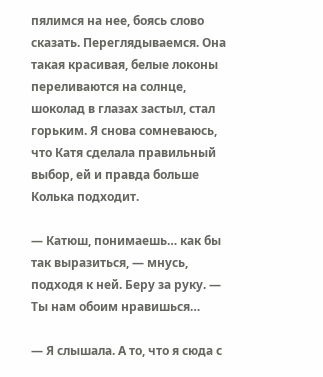пялимся на нее, боясь слово сказать. Переглядываемся. Она такая красивая, белые локоны переливаются на солнце, шоколад в глазах застыл, стал горьким. Я снова сомневаюсь, что Катя сделала правильный выбор, ей и правда больше Колька подходит.

— Катюш, понимаешь… как бы так выразиться, — мнусь, подходя к ней. Беру за руку. — Ты нам обоим нравишься…

— Я слышала. А то, что я сюда с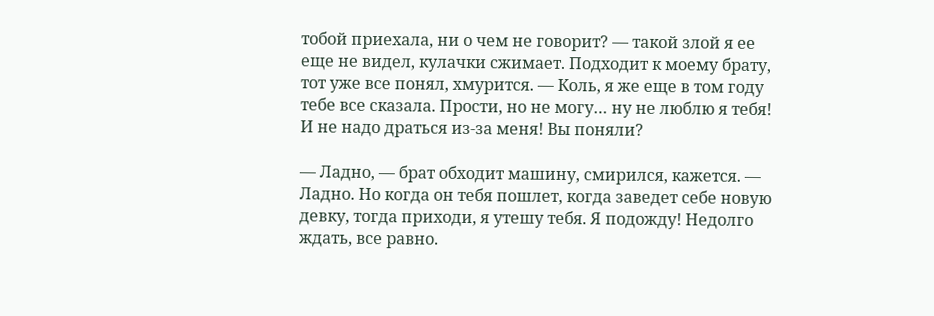тобой приехала, ни о чем не говорит? — такой злой я ее еще не видел, кулачки сжимает. Подходит к моему брату, тот уже все понял, хмурится. — Коль, я же еще в том году тебе все сказала. Прости, но не могу… ну не люблю я тебя! И не надо драться из-за меня! Вы поняли?

— Ладно, — брат обходит машину, смирился, кажется. — Ладно. Но когда он тебя пошлет, когда заведет себе новую девку, тогда приходи, я утешу тебя. Я подожду! Недолго ждать, все равно.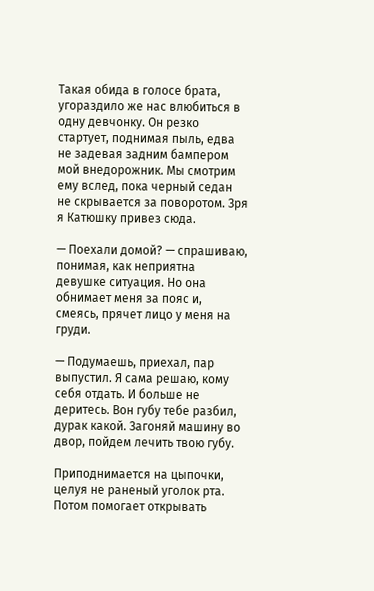Такая обида в голосе брата, угораздило же нас влюбиться в одну девчонку. Он резко стартует, поднимая пыль, едва не задевая задним бампером мой внедорожник. Мы смотрим ему вслед, пока черный седан не скрывается за поворотом. Зря я Катюшку привез сюда.

— Поехали домой? — спрашиваю, понимая, как неприятна девушке ситуация. Но она обнимает меня за пояс и, смеясь, прячет лицо у меня на груди.

— Подумаешь, приехал, пар выпустил. Я сама решаю, кому себя отдать. И больше не деритесь. Вон губу тебе разбил, дурак какой. Загоняй машину во двор, пойдем лечить твою губу.

Приподнимается на цыпочки, целуя не раненый уголок рта. Потом помогает открывать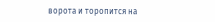ворота и торопится на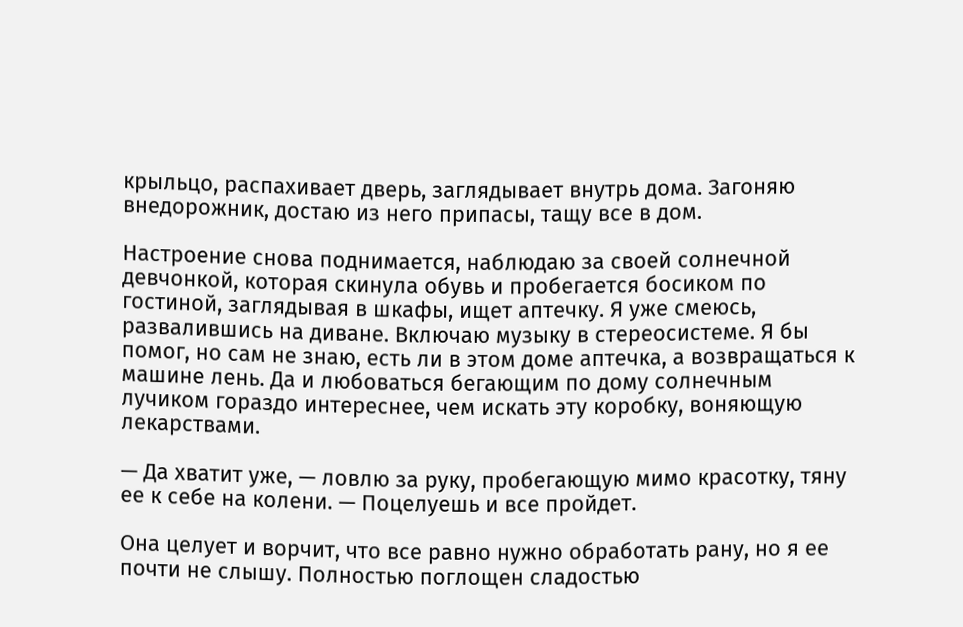крыльцо, распахивает дверь, заглядывает внутрь дома. Загоняю внедорожник, достаю из него припасы, тащу все в дом.

Настроение снова поднимается, наблюдаю за своей солнечной девчонкой, которая скинула обувь и пробегается босиком по гостиной, заглядывая в шкафы, ищет аптечку. Я уже смеюсь, развалившись на диване. Включаю музыку в стереосистеме. Я бы помог, но сам не знаю, есть ли в этом доме аптечка, а возвращаться к машине лень. Да и любоваться бегающим по дому солнечным лучиком гораздо интереснее, чем искать эту коробку, воняющую лекарствами.

— Да хватит уже, — ловлю за руку, пробегающую мимо красотку, тяну ее к себе на колени. — Поцелуешь и все пройдет.

Она целует и ворчит, что все равно нужно обработать рану, но я ее почти не слышу. Полностью поглощен сладостью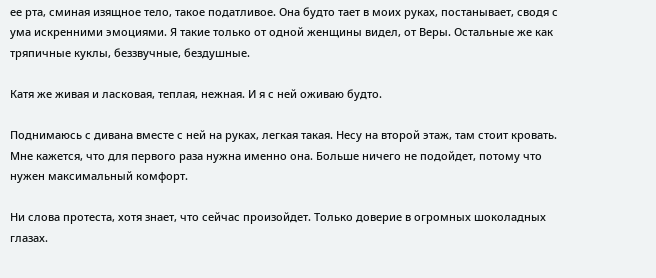ее рта, сминая изящное тело, такое податливое. Она будто тает в моих руках, постанывает, сводя с ума искренними эмоциями. Я такие только от одной женщины видел, от Веры. Остальные же как тряпичные куклы, беззвучные, бездушные.

Катя же живая и ласковая, теплая, нежная. И я с ней оживаю будто.

Поднимаюсь с дивана вместе с ней на руках, легкая такая. Несу на второй этаж, там стоит кровать. Мне кажется, что для первого раза нужна именно она. Больше ничего не подойдет, потому что нужен максимальный комфорт.

Ни слова протеста, хотя знает, что сейчас произойдет. Только доверие в огромных шоколадных глазах.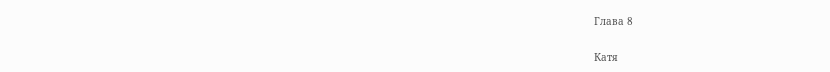Глава 8

Катя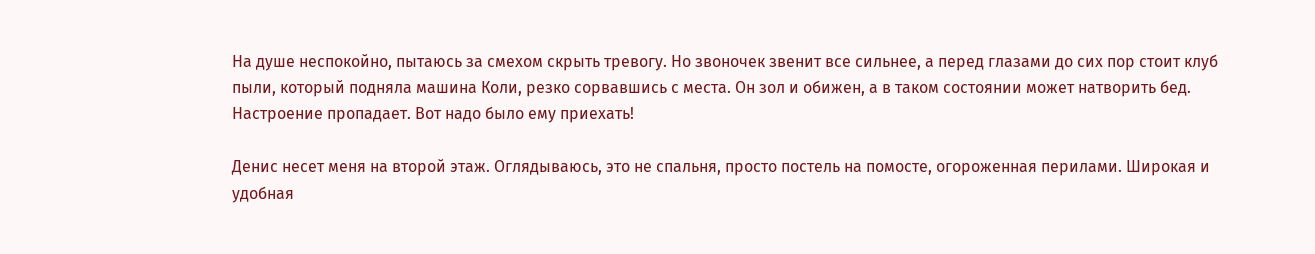На душе неспокойно, пытаюсь за смехом скрыть тревогу. Но звоночек звенит все сильнее, а перед глазами до сих пор стоит клуб пыли, который подняла машина Коли, резко сорвавшись с места. Он зол и обижен, а в таком состоянии может натворить бед. Настроение пропадает. Вот надо было ему приехать!

Денис несет меня на второй этаж. Оглядываюсь, это не спальня, просто постель на помосте, огороженная перилами. Широкая и удобная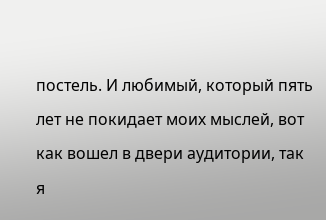постель. И любимый, который пять лет не покидает моих мыслей, вот как вошел в двери аудитории, так я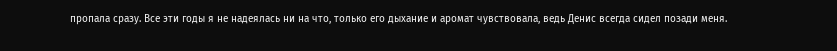пропала сразу. Все эти годы я не надеялась ни на что, только его дыхание и аромат чувствовала, ведь Денис всегда сидел позади меня.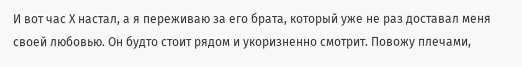И вот час Х настал, а я переживаю за его брата, который уже не раз доставал меня своей любовью. Он будто стоит рядом и укоризненно смотрит. Повожу плечами,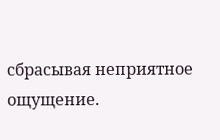сбрасывая неприятное ощущение.